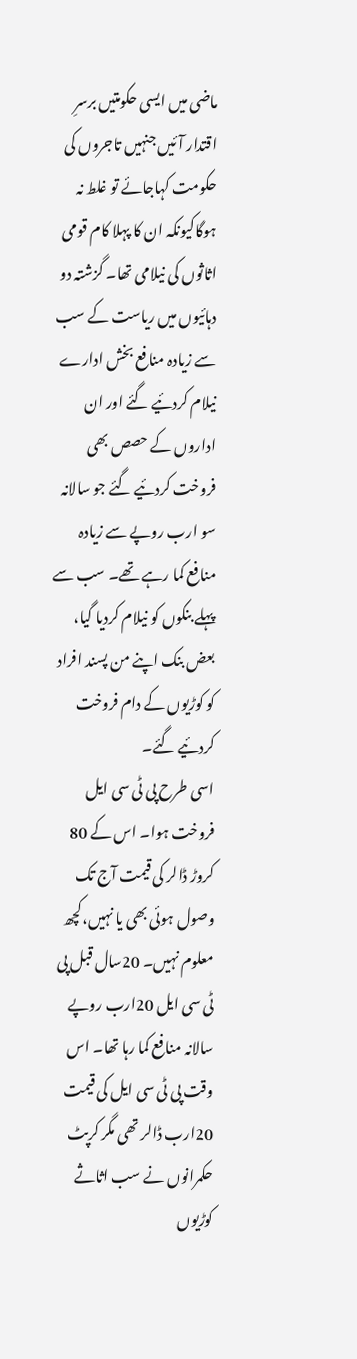ماضی میں ایسی حکومتیں برسرِ اقتدار آئیں جنہیں تاجروں کی حکومت کہاجائے تو غلط نہ ہوگاکیونکہ ان کا پہلا کام قومی اثاثوں کی نیلامی تھا۔ گزشتہ دو دہائیوں میں ریاست کے سب سے زیادہ منافع بخش ادارے نیلام کردئیے گئے اور ان اداروں کے حصص بھی فروخت کردئیے گئے جو سالانہ سو ارب روپے سے زیادہ منافع کما رہے تھے۔ سب سے پہلے بنکوں کو نیلام کردیا گیا، بعض بنک اپنے من پسند افراد کو کوڑیوں کے دام فروخت کردئیے گئے۔
اسی طرح پی ٹی سی ایل فروخت ہوا۔ اس کے 80 کروڑ ڈالر کی قیمت آج تک وصول ہوئی بھی یا نہیں،کچھ معلوم نہیں۔ 20سال قبل پی ٹی سی ایل 20ارب روپے سالانہ منافع کما رہا تھا۔ اس وقت پی ٹی سی ایل کی قیمت 20ارب ڈالر تھی مگر کرپٹ حکمرانوں نے سب اثاثے کوڑیوں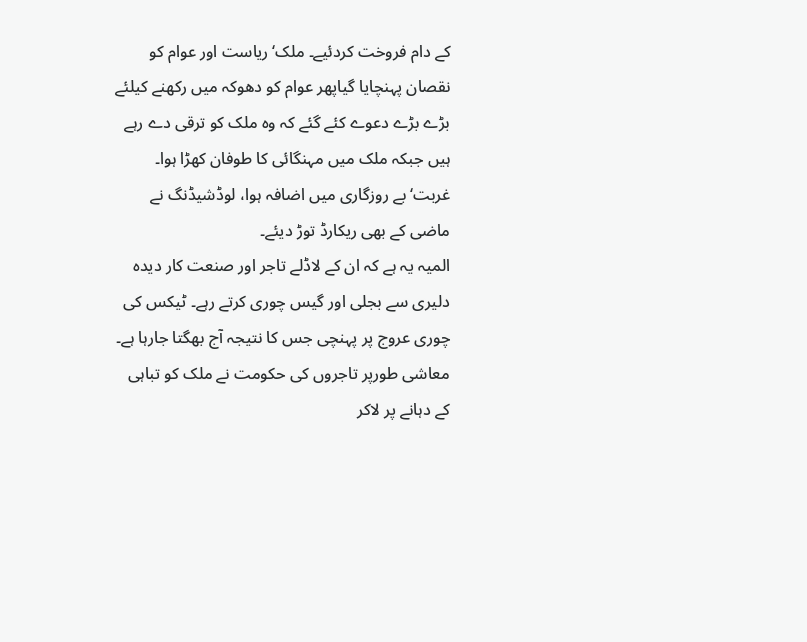کے دام فروخت کردئیے۔ ملک‘ ریاست اور عوام کو نقصان پہنچایا گیاپھر عوام کو دھوکہ میں رکھنے کیلئے بڑے بڑے دعوے کئے گئے کہ وہ ملک کو ترقی دے رہے ہیں جبکہ ملک میں مہنگائی کا طوفان کھڑا ہوا۔ غربت‘بے روزگاری میں اضافہ ہوا، لوڈشیڈنگ نے ماضی کے بھی ریکارڈ توڑ دیئے۔
المیہ یہ ہے کہ ان کے لاڈلے تاجر اور صنعت کار دیدہ دلیری سے بجلی اور گیس چوری کرتے رہے۔ ٹیکس کی چوری عروج پر پہنچی جس کا نتیجہ آج بھگتا جارہا ہے۔ معاشی طورپر تاجروں کی حکومت نے ملک کو تباہی کے دہانے پر لاکر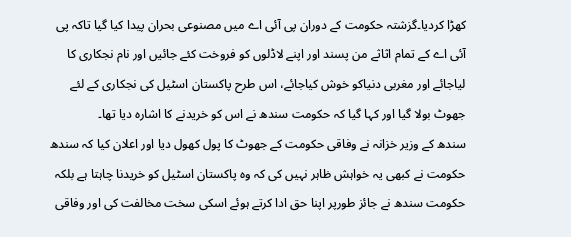کھڑا کردیا۔گزشتہ حکومت کے دوران پی آئی اے میں مصنوعی بحران پیدا کیا گیا تاکہ پی آئی اے کے تمام اثاثے من پسند اور اپنے لاڈلوں کو فروخت کئے جائیں اور نام نجکاری کا لیاجائے اور مغربی دنیاکو خوش کیاجائے، اس طرح پاکستان اسٹیل کی نجکاری کے لئے جھوٹ بولا گیا اور کہا گیا کہ حکومت سندھ نے اس کو خریدنے کا اشارہ دیا تھا۔
سندھ کے وزیر خزانہ نے وفاقی حکومت کے جھوٹ کا پول کھول دیا اور اعلان کیا کہ سندھ حکومت نے کبھی یہ خواہش ظاہر نہیں کی کہ وہ پاکستان اسٹیل کو خریدنا چاہتا ہے بلکہ حکومت سندھ نے جائز طورپر اپنا حق ادا کرتے ہوئے اسکی سخت مخالفت کی اور وفاقی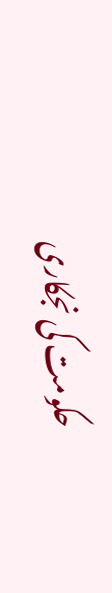حکومت کی نجکاری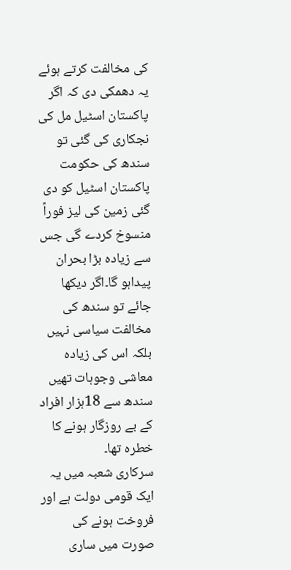کی مخالفت کرتے ہوئے یہ دھمکی دی کہ اگر پاکستان اسٹیل مل کی نجکاری کی گئی تو سندھ کی حکومت پاکستان اسٹیل کو دی گئی زمین کی لیز فوراً منسوخ کردے گی جس سے زیادہ بڑا بحران پیداہو گا۔اگر دیکھا جائے تو سندھ کی مخالفت سیاسی نہیں بلکہ اس کی زیادہ معاشی وجوہات تھیں سندھ سے 18ہزار افراد کے بے روزگار ہونے کا خطرہ تھا۔
سرکاری شعبہ میں یہ ایک قومی دولت ہے اور فروخت ہونے کی صورت میں ساری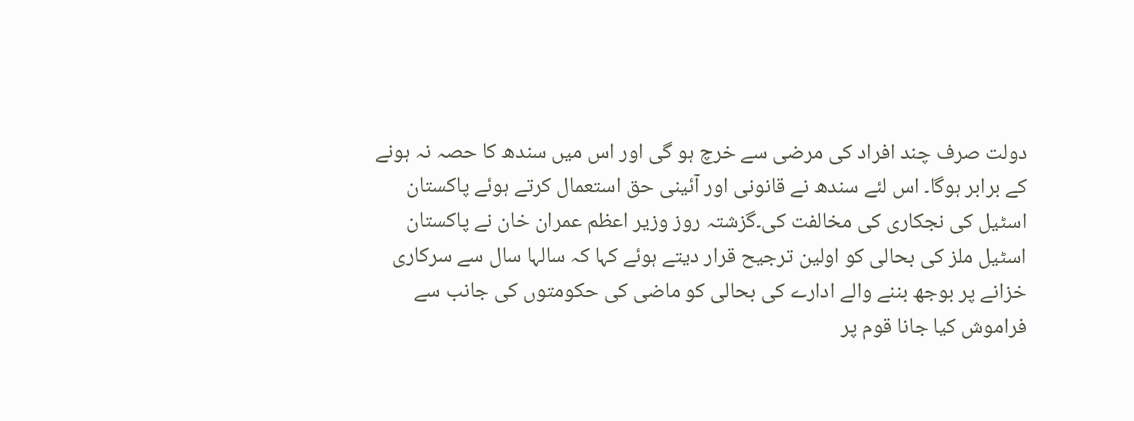دولت صرف چند افراد کی مرضی سے خرچ ہو گی اور اس میں سندھ کا حصہ نہ ہونے کے برابر ہوگا۔ اس لئے سندھ نے قانونی اور آئینی حق استعمال کرتے ہوئے پاکستان اسٹیل کی نجکاری کی مخالفت کی۔گزشتہ روز وزیر اعظم عمران خان نے پاکستان اسٹیل ملز کی بحالی کو اولین ترجیح قرار دیتے ہوئے کہا کہ سالہا سال سے سرکاری خزانے پر بوجھ بننے والے ادارے کی بحالی کو ماضی کی حکومتوں کی جانب سے فراموش کیا جانا قوم پر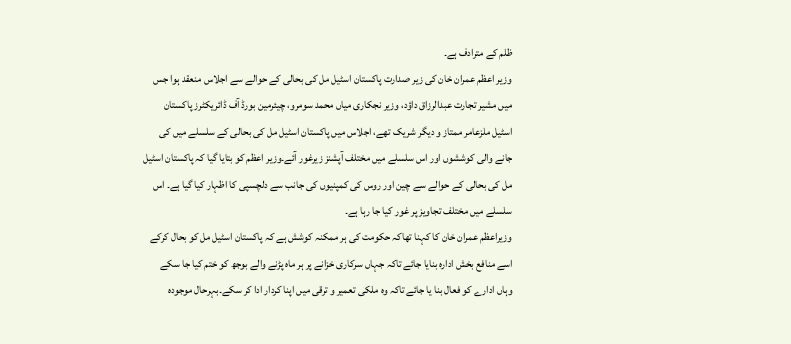ظلم کے مترادف ہے۔
وزیر اعظم عمران خان کی زیر صدارت پاکستان اسٹیل مل کی بحالی کے حوالے سے اجلاس منعقد ہوا جس میں مشیر تجارت عبدالرزاق داؤد، وزیر نجکاری میاں محمد سومرو، چیئرمین بورڈ آف ڈائریکٹرز پاکستان اسٹیل ملزعامر ممتاز و دیگر شریک تھے، اجلاس میں پاکستان اسٹیل مل کی بحالی کے سلسلے میں کی جانے والی کوششوں اور اس سلسلے میں مختلف آپشنز زیرغور آئے۔وزیر اعظم کو بتایا گیا کہ پاکستان اسٹیل مل کی بحالی کے حوالے سے چین اور روس کی کمپنیوں کی جانب سے دلچسپی کا اظہار کیا گیا ہے۔ اس سلسلے میں مختلف تجاویز پر غور کیا جا رہا ہے۔
وزیراعظم عمران خان کا کہنا تھاکہ حکومت کی ہر ممکنہ کوشش ہے کہ پاکستان اسٹیل مل کو بحال کرکے اسے منافع بخش ادارہ بنایا جائے تاکہ جہاں سرکاری خزانے پر ہر ماہ پڑنے والے بوجھ کو ختم کیا جا سکے وہاں ادارے کو فعال بنا یا جائے تاکہ وہ ملکی تعمیر و ترقی میں اپنا کردار ادا کر سکے۔بہرحال موجودہ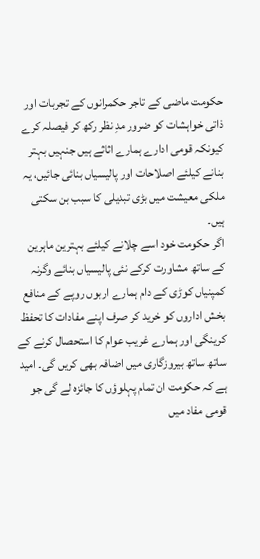حکومت ماضی کے تاجر حکمرانوں کے تجربات اور ذاتی خواہشات کو ضرور مدِ نظر رکھ کر فیصلہ کرے کیونکہ قومی ادارے ہمارے اثاثے ہیں جنہیں بہتر بنانے کیلئے اصلاحات اور پالیسیاں بنائی جائیں، یہ ملکی معیشت میں بڑی تبدیلی کا سبب بن سکتی ہیں۔
اگر حکومت خود اسے چلانے کیلئے بہترین ماہرین کے ساتھ مشاورت کرکے نئی پالیسیاں بنائے وگرنہ کمپنیاں کوڑی کے دام ہمارے اربوں روپے کے منافع بخش اداروں کو خرید کر صرف اپنے مفادات کا تحفظ کرینگی اور ہمارے غریب عوام کا استحصال کرنے کے ساتھ ساتھ بیروزگاری میں اضافہ بھی کریں گی۔ امید ہے کہ حکومت ان تمام پہلوؤں کا جائزہ لے گی جو قومی مفاد میں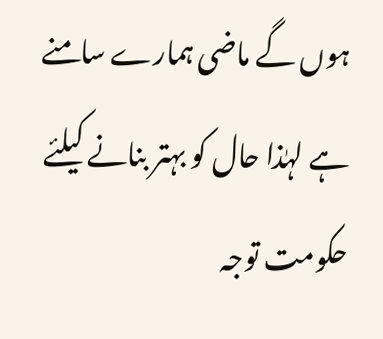ہوں گے ماضی ہمارے سامنے ہے لہٰذا حال کو بہتر بنانے کیلئے حکومت توجہ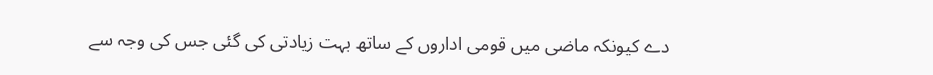دے کیونکہ ماضی میں قومی اداروں کے ساتھ بہت زیادتی کی گئی جس کی وجہ سے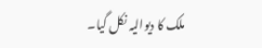ملک کا دیوالیہ نکل گیا۔